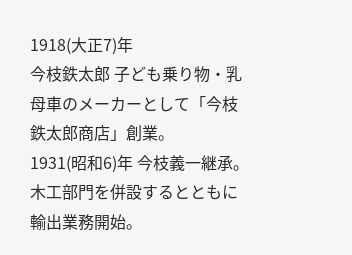1918(大正7)年
今枝鉄太郎 子ども乗り物・乳母車のメーカーとして「今枝鉄太郎商店」創業。
1931(昭和6)年 今枝義一継承。木工部門を併設するとともに輸出業務開始。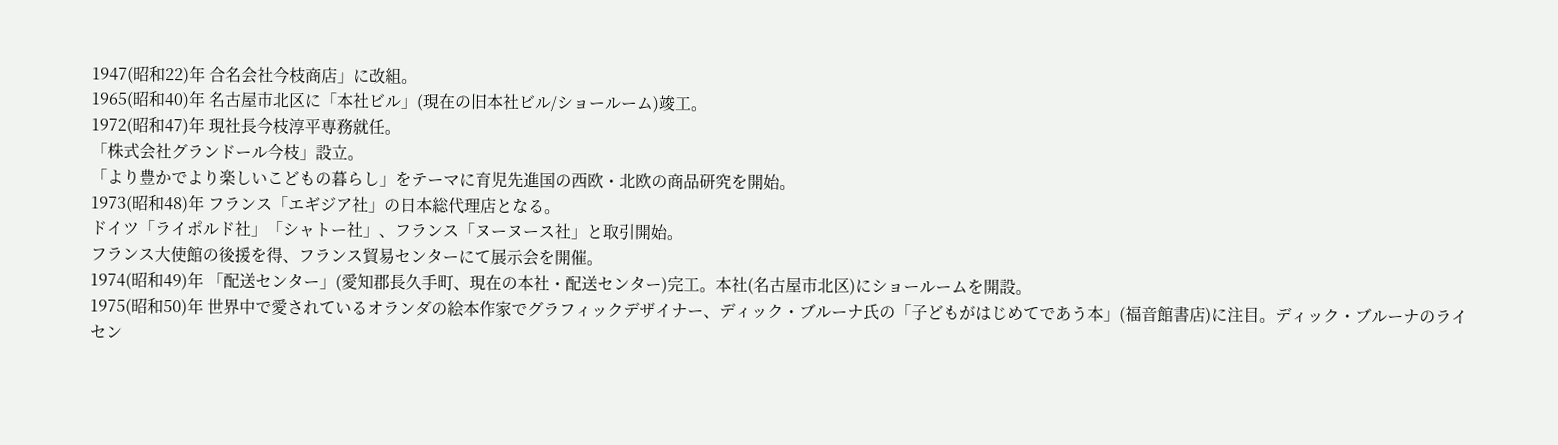1947(昭和22)年 合名会社今枝商店」に改組。
1965(昭和40)年 名古屋市北区に「本社ビル」(現在の旧本社ビル/ショールーム)竣工。
1972(昭和47)年 現社長今枝淳平専務就任。
「株式会社グランドール今枝」設立。
「より豊かでより楽しいこどもの暮らし」をテーマに育児先進国の西欧・北欧の商品研究を開始。
1973(昭和48)年 フランス「エギジア社」の日本総代理店となる。
ドイツ「ライポルド社」「シャトー社」、フランス「ヌーヌース社」と取引開始。
フランス大使館の後援を得、フランス貿易センターにて展示会を開催。
1974(昭和49)年 「配送センター」(愛知郡長久手町、現在の本社・配送センター)完工。本社(名古屋市北区)にショールームを開設。
1975(昭和50)年 世界中で愛されているオランダの絵本作家でグラフィックデザイナー、ディック・ブルーナ氏の「子どもがはじめてであう本」(福音館書店)に注目。ディック・ブルーナのライセン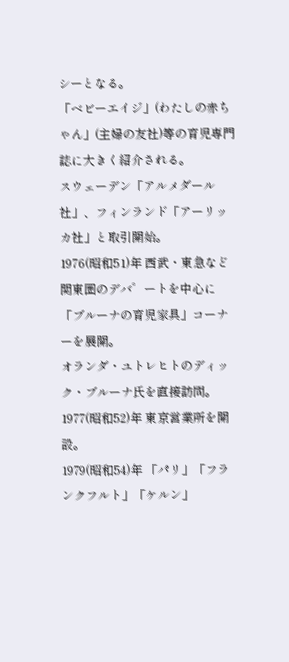シーとなる。
「ベビーエイジ」(わたしの赤ちゃん」(主婦の友社)等の育児専門誌に大きく紹介される。
スウェーデン「アルメダール社」、フィンランド「アーリッカ社」と取引開始。
1976(昭和51)年 西武・東急など関東圏のデバ゜ートを中心に「ブルーナの育児家具」コーナーを展開。
オランダ・ユトレヒトのディック・ブルーナ氏を直接訪問。
1977(昭和52)年 東京営業所を開設。
1979(昭和54)年 「パリ」「フランクフルト」「ケルン」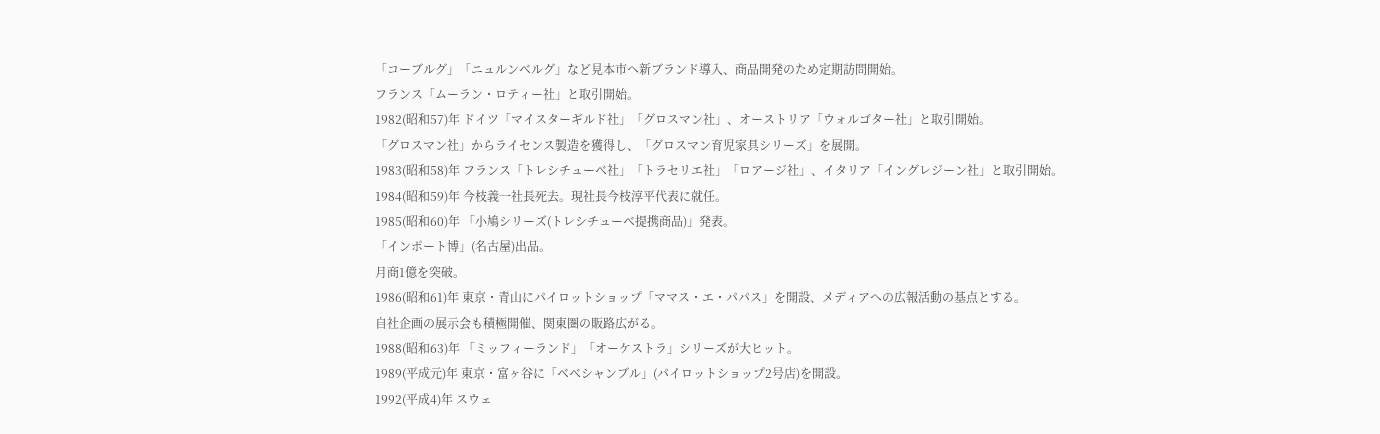「コーブルグ」「ニュルンベルグ」など見本市へ新ブランド導入、商品開発のため定期訪問開始。
フランス「ムーラン・ロティー社」と取引開始。
1982(昭和57)年 ドイツ「マイスターギルド社」「グロスマン社」、オーストリア「ウォルゴター社」と取引開始。
「グロスマン社」からライセンス製造を獲得し、「グロスマン育児家具シリーズ」を展開。
1983(昭和58)年 フランス「トレシチューベ社」「トラセリエ社」「ロアージ社」、イタリア「イングレジーン社」と取引開始。
1984(昭和59)年 今枝義一社長死去。現社長今枝淳平代表に就任。
1985(昭和60)年 「小鳩シリーズ(トレシチューベ提携商品)」発表。
「インポート博」(名古屋)出品。
月商1億を突破。
1986(昭和61)年 東京・青山にパイロットショップ「ママス・エ・パパス」を開設、メディアへの広報活動の基点とする。
自社企画の展示会も積極開催、関東圏の販路広がる。
1988(昭和63)年 「ミッフィーランド」「オーケストラ」シリーズが大ヒット。
1989(平成元)年 東京・富ヶ谷に「ベベシャンブル」(パイロットショップ2号店)を開設。
1992(平成4)年 スウェ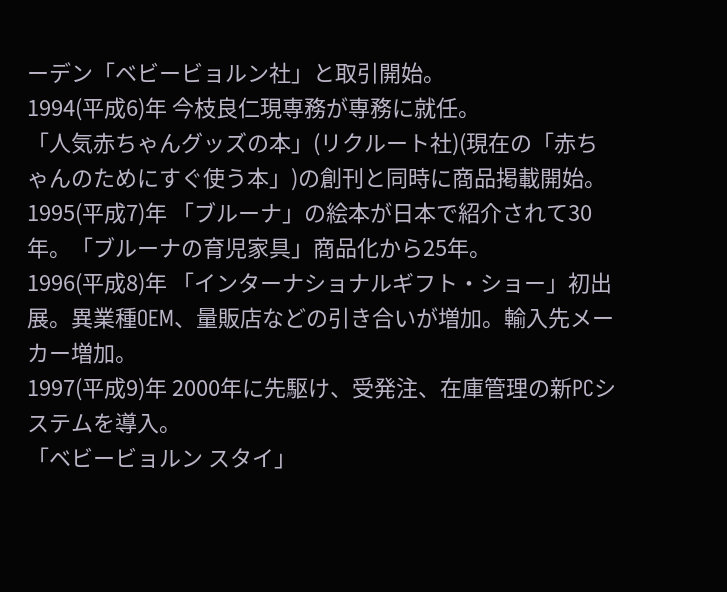ーデン「ベビービョルン社」と取引開始。
1994(平成6)年 今枝良仁現専務が専務に就任。
「人気赤ちゃんグッズの本」(リクルート社)(現在の「赤ちゃんのためにすぐ使う本」)の創刊と同時に商品掲載開始。
1995(平成7)年 「ブルーナ」の絵本が日本で紹介されて30年。「ブルーナの育児家具」商品化から25年。
1996(平成8)年 「インターナショナルギフト・ショー」初出展。異業種OEM、量販店などの引き合いが増加。輸入先メーカー増加。
1997(平成9)年 2000年に先駆け、受発注、在庫管理の新PCシステムを導入。
「ベビービョルン スタイ」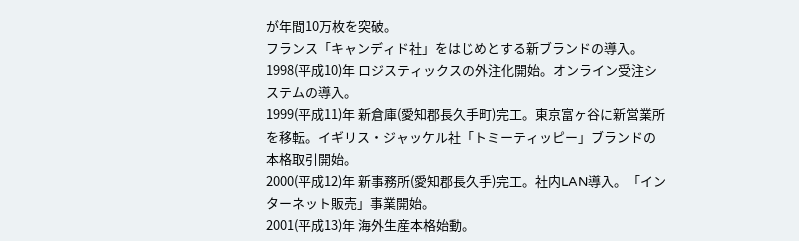が年間10万枚を突破。
フランス「キャンディド社」をはじめとする新ブランドの導入。
1998(平成10)年 ロジスティックスの外注化開始。オンライン受注システムの導入。
1999(平成11)年 新倉庫(愛知郡長久手町)完工。東京富ヶ谷に新営業所を移転。イギリス・ジャッケル社「トミーティッピー」ブランドの本格取引開始。
2000(平成12)年 新事務所(愛知郡長久手)完工。社内LAN導入。「インターネット販売」事業開始。
2001(平成13)年 海外生産本格始動。